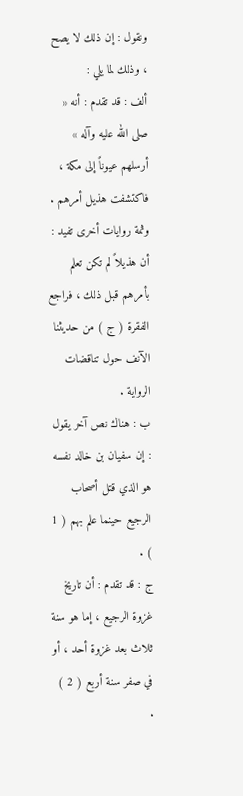ونقول : إن ذلك لا يصح ، وذلك لما يلي :
ألف : قد تقدم : أنه « صلى الله عليه وآله » أرسلهم عيوناً إلى مكة ، فاكتشفت هذيل أمرهم .
وثمة روايات أخرى تفيد : أن هذيلاً لم تكن تعلم بأمرهم قبل ذلك ، فراجع الفقرة ( ج ) من حديثنا الآنف حول تناقضات الرواية .
ب : هناك نص آخر يقول : إن سفيان بن خالد نفسه هو الذي قتل أصحاب الرجيع حينما علم بهم ( 1 ) .
ج : قد تقدم : أن تاريخ غزوة الرجيع ، إما هو سنة ثلاث بعد غزوة أحد ، أو في صفر سنة أربع ( 2 ) .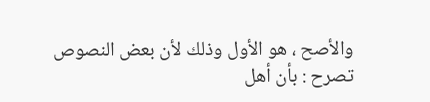والأصح ، هو الأول وذلك لأن بعض النصوص تصرح : بأن أهل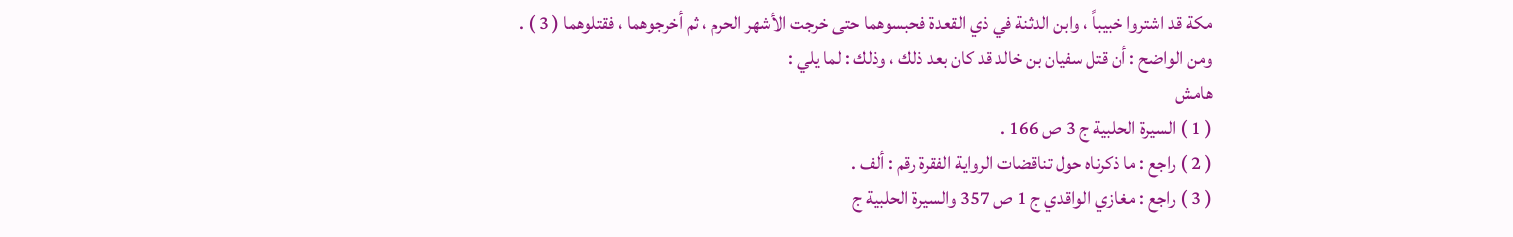مكة قد اشتروا خبيباً ، وابن الدثنة في ذي القعدة فحبسوهما حتى خرجت الأشهر الحرم ، ثم أخرجوهما ، فقتلوهما ( 3 ) .
ومن الواضح : أن قتل سفيان بن خالد قد كان بعد ذلك ، وذلك : لما يلي :
هامش
( 1 ) السيرة الحلبية ج 3 ص 166 .
( 2 ) راجع : ما ذكرناه حول تناقضات الرواية الفقرة رقم : ألف .
( 3 ) راجع : مغازي الواقدي ج 1 ص 357 والسيرة الحلبية ج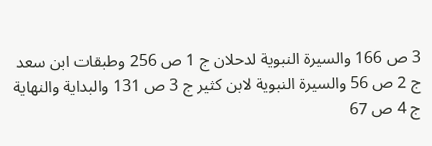3 ص 166 والسيرة النبوية لدحلان ج 1 ص 256 وطبقات ابن سعد ج 2 ص 56 والسيرة النبوية لابن كثير ج 3 ص 131 والبداية والنهاية ج 4 ص 67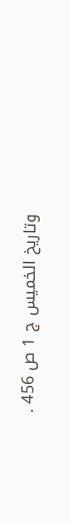وتاريخ الخميس ج 1 ص 456 .